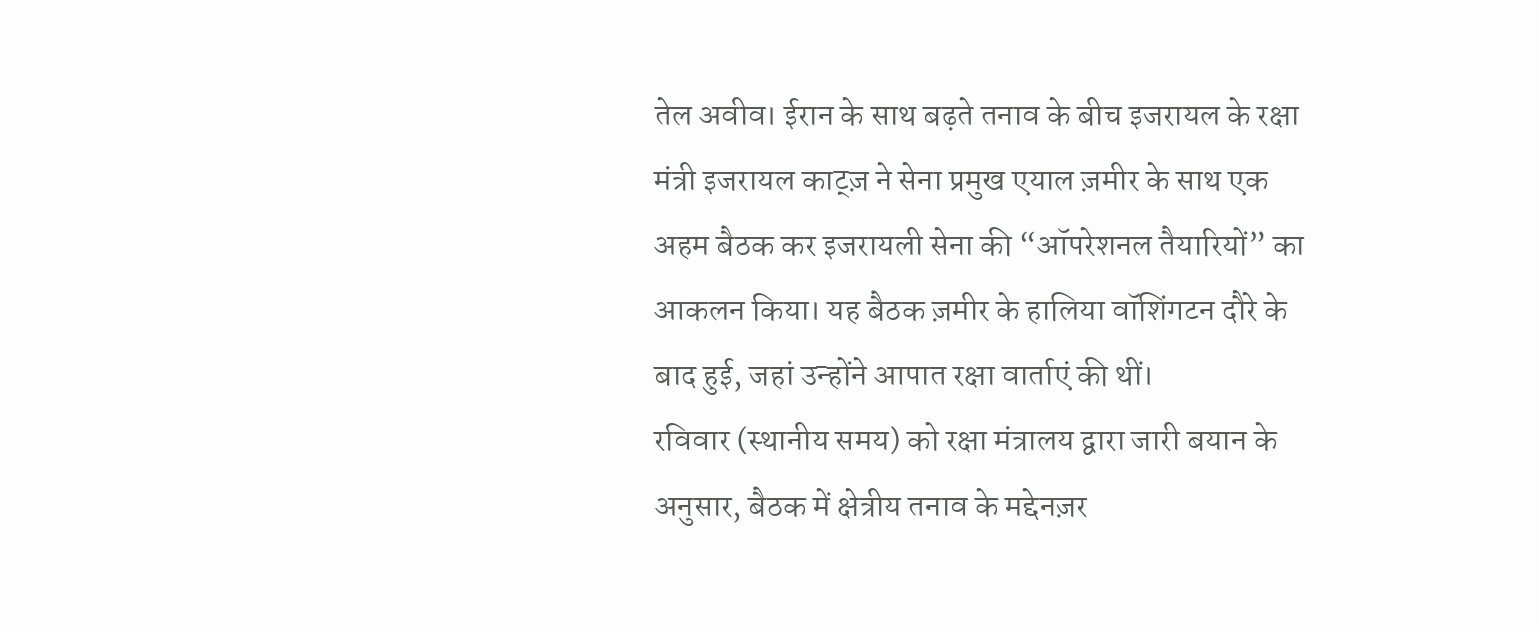तेल अवीव। ईरान के साथ बढ़ते तनाव के बीच इजरायल के रक्षा मंत्री इजरायल काट्ज़ ने सेना प्रमुख एयाल ज़मीर के साथ एक अहम बैठक कर इजरायली सेना की “ऑपरेशनल तैयारियों” का आकलन किया। यह बैठक ज़मीर के हालिया वॉशिंगटन दौरे के बाद हुई, जहां उन्होंने आपात रक्षा वार्ताएं की थीं।
रविवार (स्थानीय समय) को रक्षा मंत्रालय द्वारा जारी बयान के अनुसार, बैठक में क्षेत्रीय तनाव के मद्देनज़र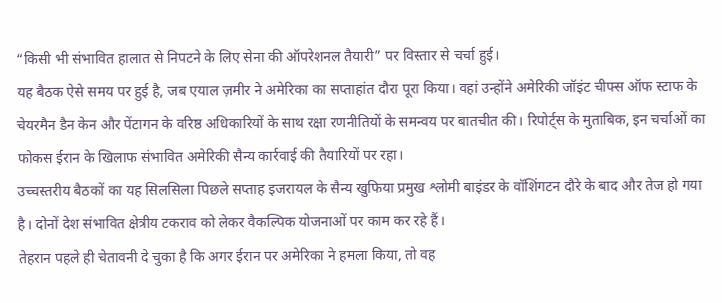“किसी भी संभावित हालात से निपटने के लिए सेना की ऑपरेशनल तैयारी” पर विस्तार से चर्चा हुई।
यह बैठक ऐसे समय पर हुई है, जब एयाल ज़मीर ने अमेरिका का सप्ताहांत दौरा पूरा किया। वहां उन्होंने अमेरिकी जॉइंट चीफ्स ऑफ स्टाफ के चेयरमैन डैन केन और पेंटागन के वरिष्ठ अधिकारियों के साथ रक्षा रणनीतियों के समन्वय पर बातचीत की। रिपोर्ट्स के मुताबिक, इन चर्चाओं का फोकस ईरान के खिलाफ संभावित अमेरिकी सैन्य कार्रवाई की तैयारियों पर रहा।
उच्चस्तरीय बैठकों का यह सिलसिला पिछले सप्ताह इजरायल के सैन्य खुफिया प्रमुख श्लोमी बाइंडर के वॉशिंगटन दौरे के बाद और तेज हो गया है। दोनों देश संभावित क्षेत्रीय टकराव को लेकर वैकल्पिक योजनाओं पर काम कर रहे हैं।
तेहरान पहले ही चेतावनी दे चुका है कि अगर ईरान पर अमेरिका ने हमला किया, तो वह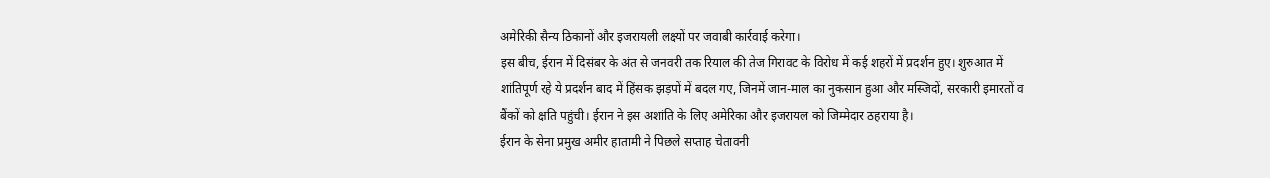अमेरिकी सैन्य ठिकानों और इजरायली लक्ष्यों पर जवाबी कार्रवाई करेगा।
इस बीच, ईरान में दिसंबर के अंत से जनवरी तक रियाल की तेज गिरावट के विरोध में कई शहरों में प्रदर्शन हुए। शुरुआत में शांतिपूर्ण रहे ये प्रदर्शन बाद में हिंसक झड़पों में बदल गए, जिनमें जान-माल का नुकसान हुआ और मस्जिदों, सरकारी इमारतों व बैंकों को क्षति पहुंची। ईरान ने इस अशांति के लिए अमेरिका और इजरायल को जिम्मेदार ठहराया है।
ईरान के सेना प्रमुख अमीर हातामी ने पिछले सप्ताह चेतावनी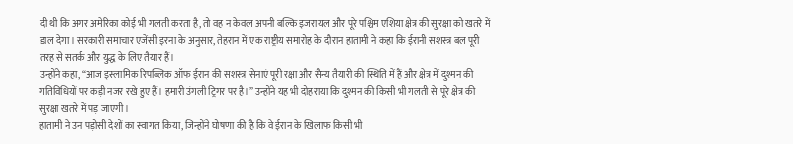दी थी कि अगर अमेरिका कोई भी गलती करता है, तो वह न केवल अपनी बल्कि इजरायल और पूरे पश्चिम एशिया क्षेत्र की सुरक्षा को खतरे में डाल देगा। सरकारी समाचार एजेंसी इरना के अनुसार, तेहरान में एक राष्ट्रीय समारोह के दौरान हातामी ने कहा कि ईरानी सशस्त्र बल पूरी तरह से सतर्क और युद्ध के लिए तैयार हैं।
उन्होंने कहा, “आज इस्लामिक रिपब्लिक ऑफ ईरान की सशस्त्र सेनाएं पूरी रक्षा और सैन्य तैयारी की स्थिति में हैं और क्षेत्र में दुश्मन की गतिविधियों पर कड़ी नजर रखे हुए हैं। हमारी उंगली ट्रिगर पर है।” उन्होंने यह भी दोहराया कि दुश्मन की किसी भी गलती से पूरे क्षेत्र की सुरक्षा खतरे में पड़ जाएगी।
हातामी ने उन पड़ोसी देशों का स्वागत किया, जिन्होंने घोषणा की है कि वे ईरान के खिलाफ किसी भी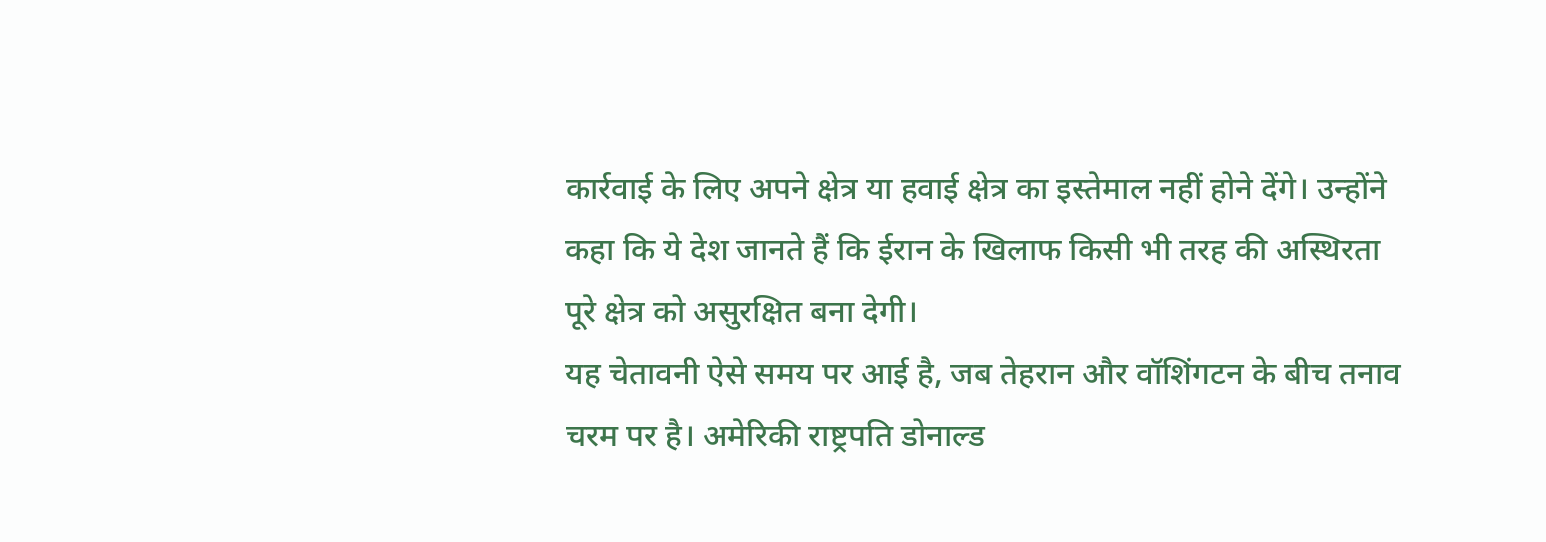कार्रवाई के लिए अपने क्षेत्र या हवाई क्षेत्र का इस्तेमाल नहीं होने देंगे। उन्होंने कहा कि ये देश जानते हैं कि ईरान के खिलाफ किसी भी तरह की अस्थिरता पूरे क्षेत्र को असुरक्षित बना देगी।
यह चेतावनी ऐसे समय पर आई है, जब तेहरान और वॉशिंगटन के बीच तनाव चरम पर है। अमेरिकी राष्ट्रपति डोनाल्ड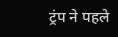ट्रंप ने पहले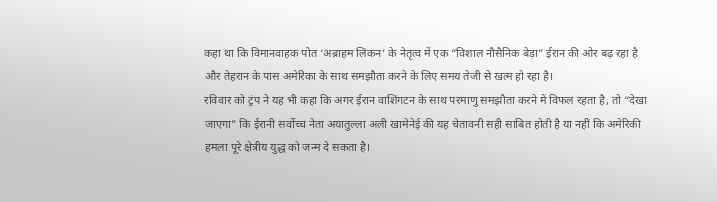कहा था कि विमानवाहक पोत ‘अब्राहम लिंकन’ के नेतृत्व में एक “विशाल नौसैनिक बेड़ा” ईरान की ओर बढ़ रहा है और तेहरान के पास अमेरिका के साथ समझौता करने के लिए समय तेजी से खत्म हो रहा है।
रविवार को ट्रंप ने यह भी कहा कि अगर ईरान वाशिंगटन के साथ परमाणु समझौता करने में विफल रहता है, तो “देखा जाएगा” कि ईरानी सर्वोच्च नेता अयातुल्ला अली खामेनेई की यह चेतावनी सही साबित होती है या नहीं कि अमेरिकी हमला पूरे क्षेत्रीय युद्ध को जन्म दे सकता है।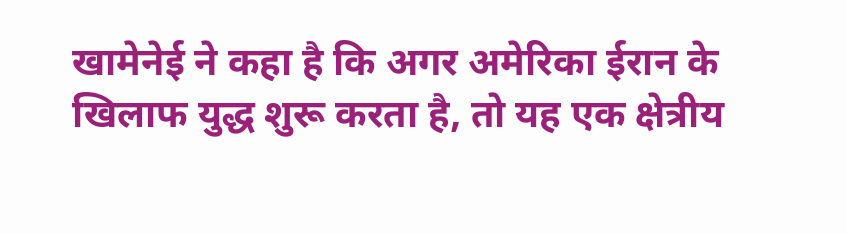खामेनेई ने कहा है कि अगर अमेरिका ईरान के खिलाफ युद्ध शुरू करता है, तो यह एक क्षेत्रीय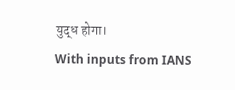युद्ध होगा।
With inputs from IANS